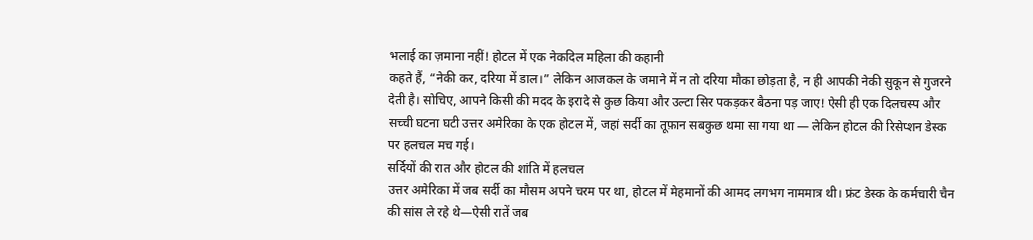भलाई का ज़माना नहीं! होटल में एक नेकदिल महिला की कहानी
कहते हैं, “नेकी कर, दरिया में डाल।” लेकिन आजकल के जमाने में न तो दरिया मौका छोड़ता है, न ही आपकी नेकी सुकून से गुजरने देती है। सोचिए, आपने किसी की मदद के इरादे से कुछ किया और उल्टा सिर पकड़कर बैठना पड़ जाए! ऐसी ही एक दिलचस्प और सच्ची घटना घटी उत्तर अमेरिका के एक होटल में, जहां सर्दी का तूफ़ान सबकुछ थमा सा गया था — लेकिन होटल की रिसेप्शन डेस्क पर हलचल मच गई।
सर्दियों की रात और होटल की शांति में हलचल
उत्तर अमेरिका में जब सर्दी का मौसम अपने चरम पर था, होटल में मेहमानों की आमद लगभग नाममात्र थी। फ्रंट डेस्क के कर्मचारी चैन की सांस ले रहे थे—ऐसी रातें जब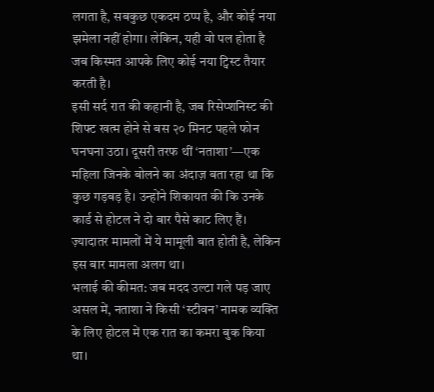लगता है, सबकुछ एकदम ठप्प है, और कोई नया झमेला नहीं होगा। लेकिन, यही वो पल होता है जब किस्मत आपके लिए कोई नया ट्विस्ट तैयार करती है।
इसी सर्द रात की कहानी है, जब रिसेप्शनिस्ट की शिफ्ट खत्म होने से बस २० मिनट पहले फोन घनघना उठा। दूसरी तरफ थीं ‘नताशा’—एक महिला जिनके बोलने का अंदाज़ बता रहा था कि कुछ गड़बड़ है। उन्होंने शिकायत की कि उनके कार्ड से होटल ने दो बार पैसे काट लिए हैं। ज़्यादातर मामलों में ये मामूली बात होती है, लेकिन इस बार मामला अलग था।
भलाई की कीमत: जब मदद उल्टा गले पड़ जाए
असल में, नताशा ने किसी ‘स्टीवन’ नामक व्यक्ति के लिए होटल में एक रात का कमरा बुक किया था।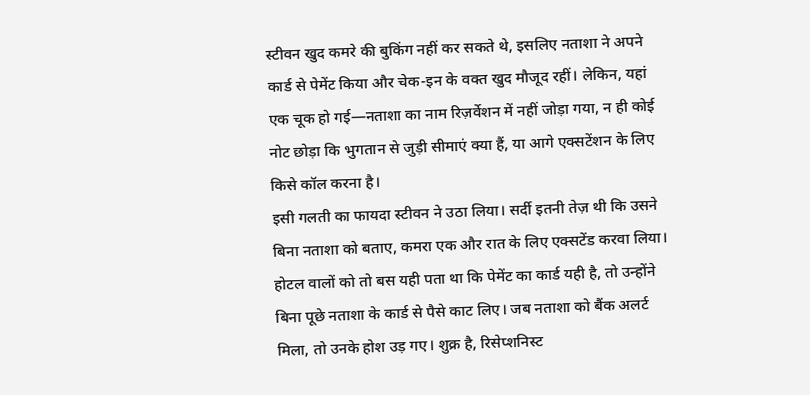स्टीवन खुद कमरे की बुकिंग नहीं कर सकते थे, इसलिए नताशा ने अपने कार्ड से पेमेंट किया और चेक-इन के वक्त खुद मौजूद रहीं। लेकिन, यहां एक चूक हो गई—नताशा का नाम रिज़र्वेशन में नहीं जोड़ा गया, न ही कोई नोट छोड़ा कि भुगतान से जुड़ी सीमाएं क्या हैं, या आगे एक्सटेंशन के लिए किसे कॉल करना है।
इसी गलती का फायदा स्टीवन ने उठा लिया। सर्दी इतनी तेज़ थी कि उसने बिना नताशा को बताए, कमरा एक और रात के लिए एक्सटेंड करवा लिया। होटल वालों को तो बस यही पता था कि पेमेंट का कार्ड यही है, तो उन्होंने बिना पूछे नताशा के कार्ड से पैसे काट लिए। जब नताशा को बैंक अलर्ट मिला, तो उनके होश उड़ गए। शुक्र है, रिसेप्शनिस्ट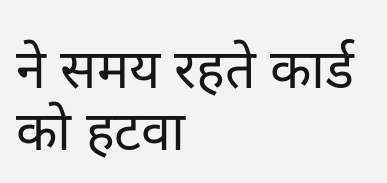ने समय रहते कार्ड को हटवा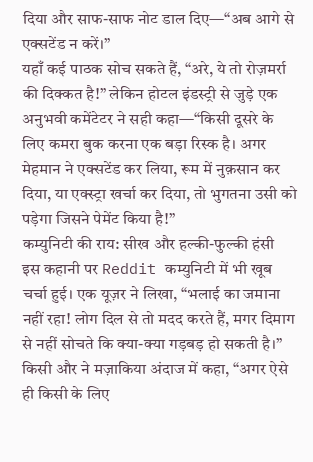दिया और साफ-साफ नोट डाल दिए—“अब आगे से एक्सटेंड न करें।”
यहाँ कई पाठक सोच सकते हैं, “अरे, ये तो रोज़मर्रा की दिक्कत है!” लेकिन होटल इंडस्ट्री से जुड़े एक अनुभवी कमेंटेटर ने सही कहा—“किसी दूसरे के लिए कमरा बुक करना एक बड़ा रिस्क है। अगर मेहमान ने एक्सटेंड कर लिया, रूम में नुक़सान कर दिया, या एक्स्ट्रा खर्चा कर दिया, तो भुगतना उसी को पड़ेगा जिसने पेमेंट किया है!”
कम्युनिटी की राय: सीख और हल्की-फुल्की हंसी
इस कहानी पर Reddit कम्युनिटी में भी खूब चर्चा हुई। एक यूज़र ने लिखा, “भलाई का जमाना नहीं रहा! लोग दिल से तो मदद करते हैं, मगर दिमाग से नहीं सोचते कि क्या-क्या गड़बड़ हो सकती है।” किसी और ने मज़ाकिया अंदाज में कहा, “अगर ऐसे ही किसी के लिए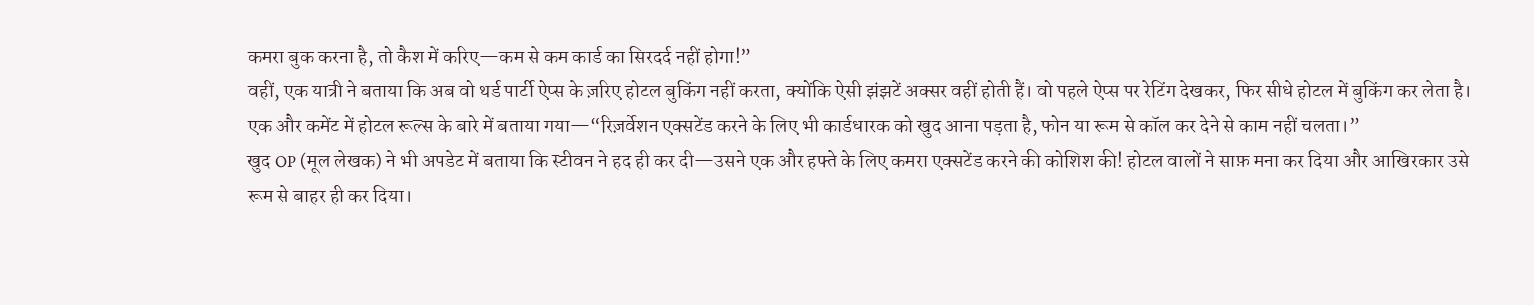कमरा बुक करना है, तो कैश में करिए—कम से कम कार्ड का सिरदर्द नहीं होगा!”
वहीं, एक यात्री ने बताया कि अब वो थर्ड पार्टी ऐप्स के ज़रिए होटल बुकिंग नहीं करता, क्योंकि ऐसी झंझटें अक्सर वहीं होती हैं। वो पहले ऐप्स पर रेटिंग देखकर, फिर सीधे होटल में बुकिंग कर लेता है।
एक और कमेंट में होटल रूल्स के बारे में बताया गया—“रिज़र्वेशन एक्सटेंड करने के लिए भी कार्डधारक को खुद आना पड़ता है, फोन या रूम से कॉल कर देने से काम नहीं चलता।”
खुद OP (मूल लेखक) ने भी अपडेट में बताया कि स्टीवन ने हद ही कर दी—उसने एक और हफ्ते के लिए कमरा एक्सटेंड करने की कोशिश की! होटल वालों ने साफ़ मना कर दिया और आखिरकार उसे रूम से बाहर ही कर दिया।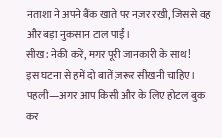नताशा ने अपने बैंक खाते पर नज़र रखी, जिससे वह और बड़ा नुकसान टाल पाईं।
सीख: नेकी करें, मगर पूरी जानकारी के साथ!
इस घटना से हमें दो बातें ज़रूर सीखनी चाहिए। पहली—अगर आप किसी और के लिए होटल बुक कर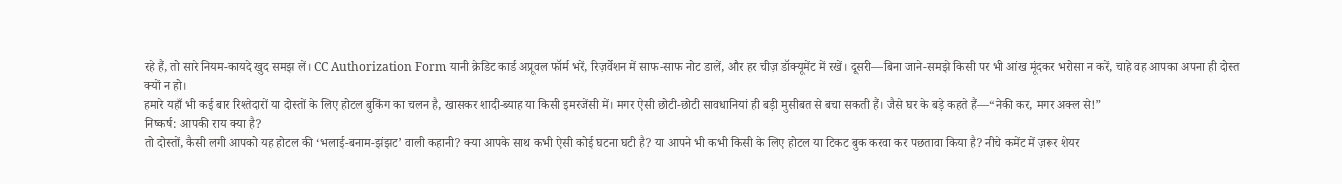रहे हैं, तो सारे नियम-कायदे खुद समझ लें। CC Authorization Form यानी क्रेडिट कार्ड अप्रूवल फॉर्म भरें, रिज़र्वेशन में साफ-साफ नोट डालें, और हर चीज़ डॉक्यूमेंट में रखें। दूसरी—बिना जाने-समझे किसी पर भी आंख मूंदकर भरोसा न करें, चाहे वह आपका अपना ही दोस्त क्यों न हो।
हमारे यहाँ भी कई बार रिश्तेदारों या दोस्तों के लिए होटल बुकिंग का चलन है, खासकर शादी-ब्याह या किसी इमरजेंसी में। मगर ऐसी छोटी-छोटी सावधानियां ही बड़ी मुसीबत से बचा सकती हैं। जैसे घर के बड़े कहते हैं—“नेकी कर, मगर अक्ल से!”
निष्कर्ष: आपकी राय क्या है?
तो दोस्तों, कैसी लगी आपको यह होटल की ‘भलाई-बनाम-झंझट’ वाली कहानी? क्या आपके साथ कभी ऐसी कोई घटना घटी है? या आपने भी कभी किसी के लिए होटल या टिकट बुक करवा कर पछतावा किया है? नीचे कमेंट में ज़रूर शेयर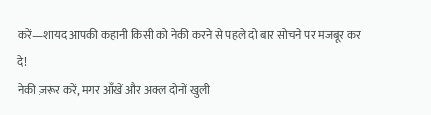करें—शायद आपकी कहानी किसी को नेकी करने से पहले दो बार सोचने पर मजबूर कर दे!
नेकी ज़रूर करें, मगर आँखें और अक्ल दोनों खुली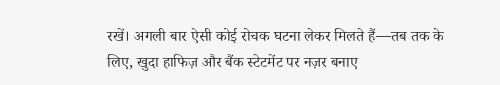रखें। अगली बार ऐसी कोई रोचक घटना लेकर मिलते हैं—तब तक के लिए, खुदा हाफिज़ और बैंक स्टेटमेंट पर नज़र बनाए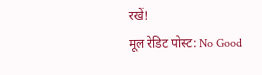रखें!
मूल रेडिट पोस्ट: No Good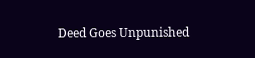Deed Goes Unpunished